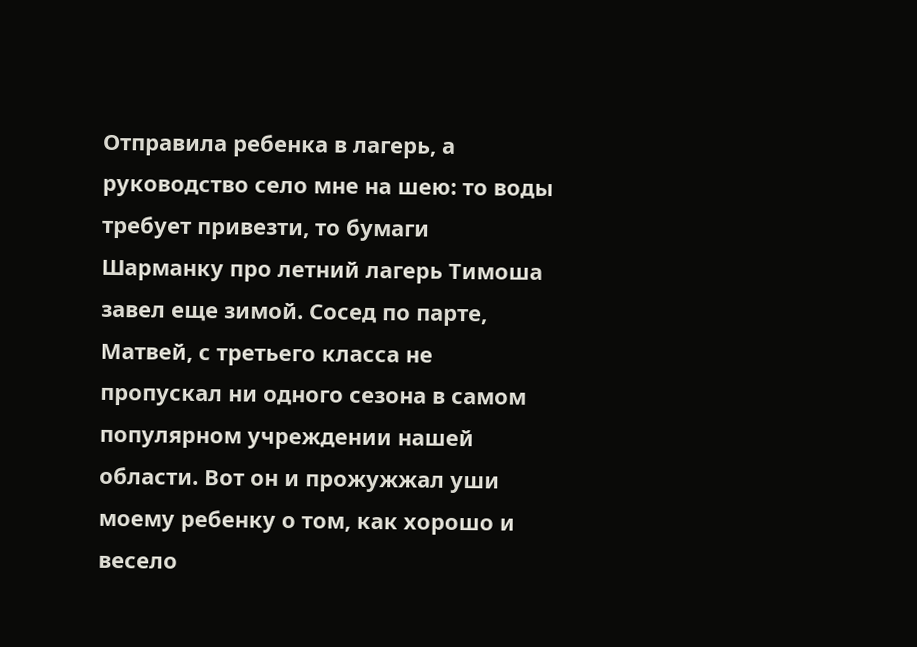Отправила ребенка в лагерь, а руководство село мне на шею: то воды требует привезти, то бумаги
Шарманку про летний лагерь Тимоша завел еще зимой. Сосед по парте, Матвей, с третьего класса не пропускал ни одного сезона в самом популярном учреждении нашей области. Вот он и прожужжал уши моему ребенку о том, как хорошо и весело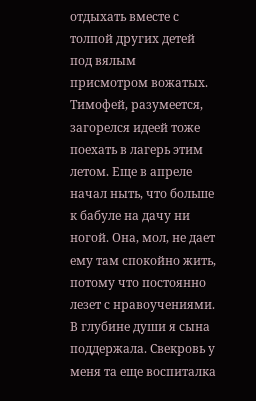отдыхать вместе с толпой других детей под вялым присмотром вожатых. Тимофей, разумеется, загорелся идеей тоже поехать в лагерь этим летом. Еще в апреле начал ныть, что больше к бабуле на дачу ни ногой. Она, мол, не дает ему там спокойно жить, потому что постоянно лезет с нравоучениями. В глубине души я сына поддержала. Свекровь у меня та еще воспиталка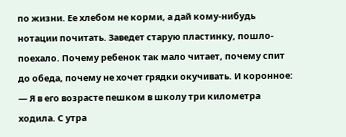по жизни. Ее хлебом не корми, а дай кому-нибудь нотации почитать. Заведет старую пластинку, пошло-поехало. Почему ребенок так мало читает, почему спит до обеда, почему не хочет грядки окучивать. И коронное: — Я в его возрасте пешком в школу три километра ходила. С утра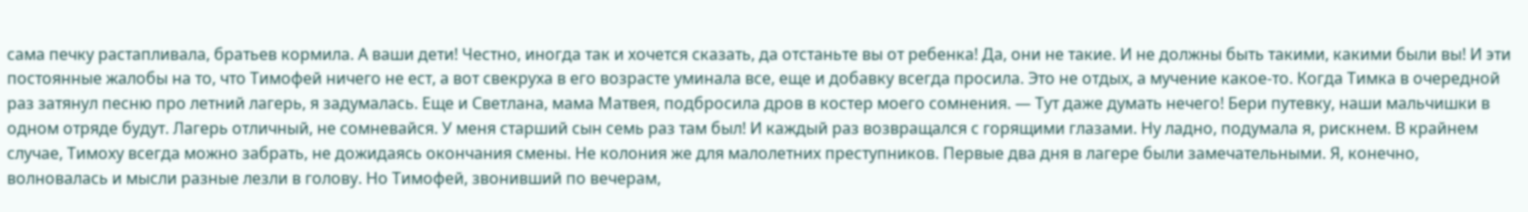сама печку растапливала, братьев кормила. А ваши дети! Честно, иногда так и хочется сказать, да отстаньте вы от ребенка! Да, они не такие. И не должны быть такими, какими были вы! И эти постоянные жалобы на то, что Тимофей ничего не ест, а вот свекруха в его возрасте уминала все, еще и добавку всегда просила. Это не отдых, а мучение какое-то. Когда Тимка в очередной раз затянул песню про летний лагерь, я задумалась. Еще и Светлана, мама Матвея, подбросила дров в костер моего сомнения. — Тут даже думать нечего! Бери путевку, наши мальчишки в одном отряде будут. Лагерь отличный, не сомневайся. У меня старший сын семь раз там был! И каждый раз возвращался с горящими глазами. Ну ладно, подумала я, рискнем. В крайнем случае, Тимоху всегда можно забрать, не дожидаясь окончания смены. Не колония же для малолетних преступников. Первые два дня в лагере были замечательными. Я, конечно, волновалась и мысли разные лезли в голову. Но Тимофей, звонивший по вечерам,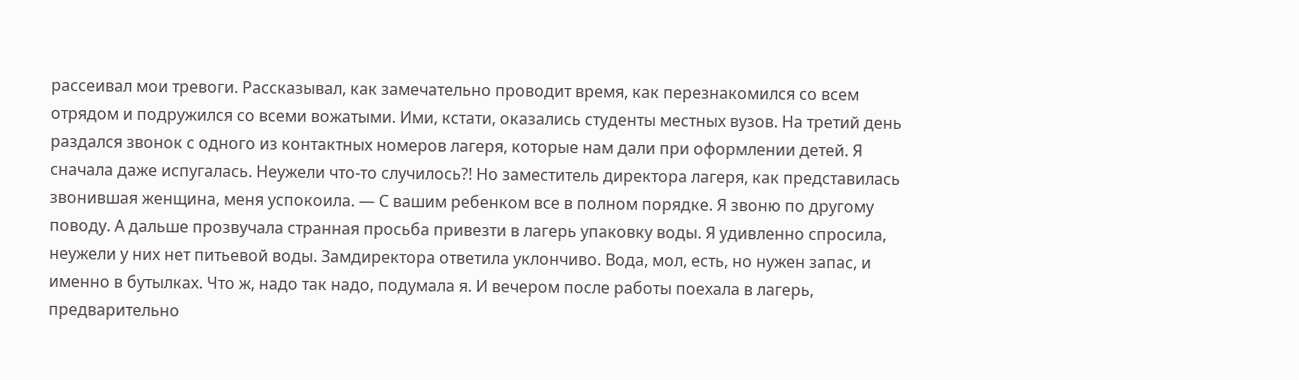рассеивал мои тревоги. Рассказывал, как замечательно проводит время, как перезнакомился со всем отрядом и подружился со всеми вожатыми. Ими, кстати, оказались студенты местных вузов. На третий день раздался звонок с одного из контактных номеров лагеря, которые нам дали при оформлении детей. Я сначала даже испугалась. Неужели что-то случилось?! Но заместитель директора лагеря, как представилась звонившая женщина, меня успокоила. — С вашим ребенком все в полном порядке. Я звоню по другому поводу. А дальше прозвучала странная просьба привезти в лагерь упаковку воды. Я удивленно спросила, неужели у них нет питьевой воды. Замдиректора ответила уклончиво. Вода, мол, есть, но нужен запас, и именно в бутылках. Что ж, надо так надо, подумала я. И вечером после работы поехала в лагерь, предварительно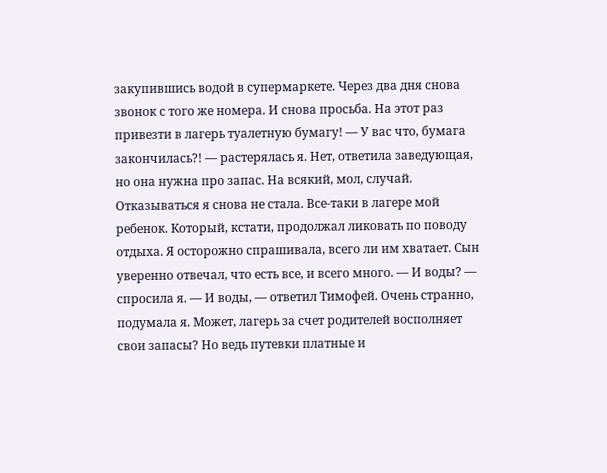закупившись водой в супермаркете. Через два дня снова звонок с того же номера. И снова просьба. На этот раз привезти в лагерь туалетную бумагу! — У вас что, бумага закончилась?! — растерялась я. Нет, ответила заведующая, но она нужна про запас. На всякий, мол, случай. Отказываться я снова не стала. Все-таки в лагере мой ребенок. Который, кстати, продолжал ликовать по поводу отдыха. Я осторожно спрашивала, всего ли им хватает. Сын уверенно отвечал, что есть все, и всего много. — И воды? — спросила я. — И воды, — ответил Тимофей. Очень странно, подумала я. Может, лагерь за счет родителей восполняет свои запасы? Но ведь путевки платные и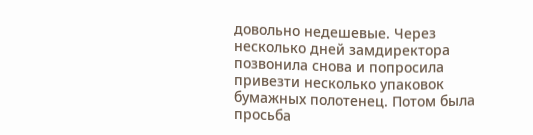довольно недешевые. Через несколько дней замдиректора позвонила снова и попросила привезти несколько упаковок бумажных полотенец. Потом была просьба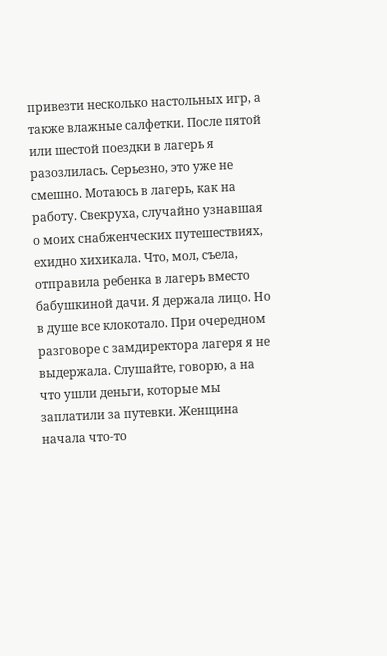привезти несколько настольных игр, а также влажные салфетки. После пятой или шестой поездки в лагерь я разозлилась. Серьезно, это уже не смешно. Мотаюсь в лагерь, как на работу. Свекруха, случайно узнавшая о моих снабженческих путешествиях, ехидно хихикала. Что, мол, съела, отправила ребенка в лагерь вместо бабушкиной дачи. Я держала лицо. Но в душе все клокотало. При очередном разговоре с замдиректора лагеря я не выдержала. Слушайте, говорю, а на что ушли деньги, которые мы заплатили за путевки. Женщина начала что-то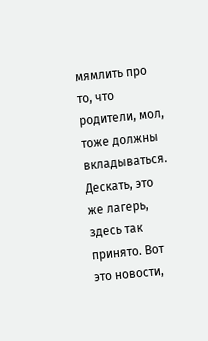мямлить про то, что родители, мол, тоже должны вкладываться. Дескать, это же лагерь, здесь так принято. Вот это новости,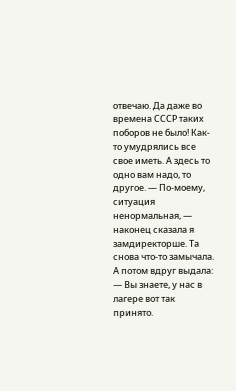отвечаю. Да даже во времена СССР таких поборов не было! Как-то умудрялись все свое иметь. А здесь то одно вам надо, то другое. — По-моему, ситуация ненормальная, — наконец сказала я замдиректорше. Та снова что-то замычала. А потом вдруг выдала: — Вы знаете, у нас в лагере вот так принято.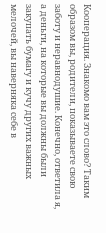Кооперация. Знакомо вам это слово? Таким образом вы, родители, показываете свою заботу и неравнодушие. Конечно, ответила я, а деньги, на которые вы должны были закупать бумагу и кучу других важных мелочей, вы наверняка себе в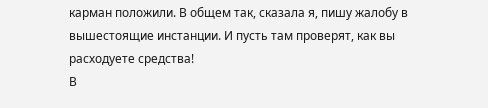карман положили. В общем так, сказала я, пишу жалобу в вышестоящие инстанции. И пусть там проверят, как вы расходуете средства!
В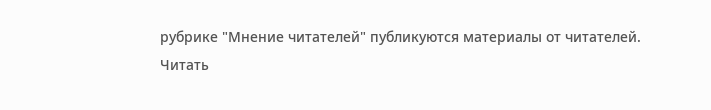рубрике "Мнение читателей" публикуются материалы от читателей.
Читать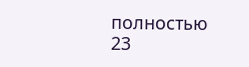полностью
23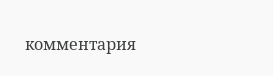комментария